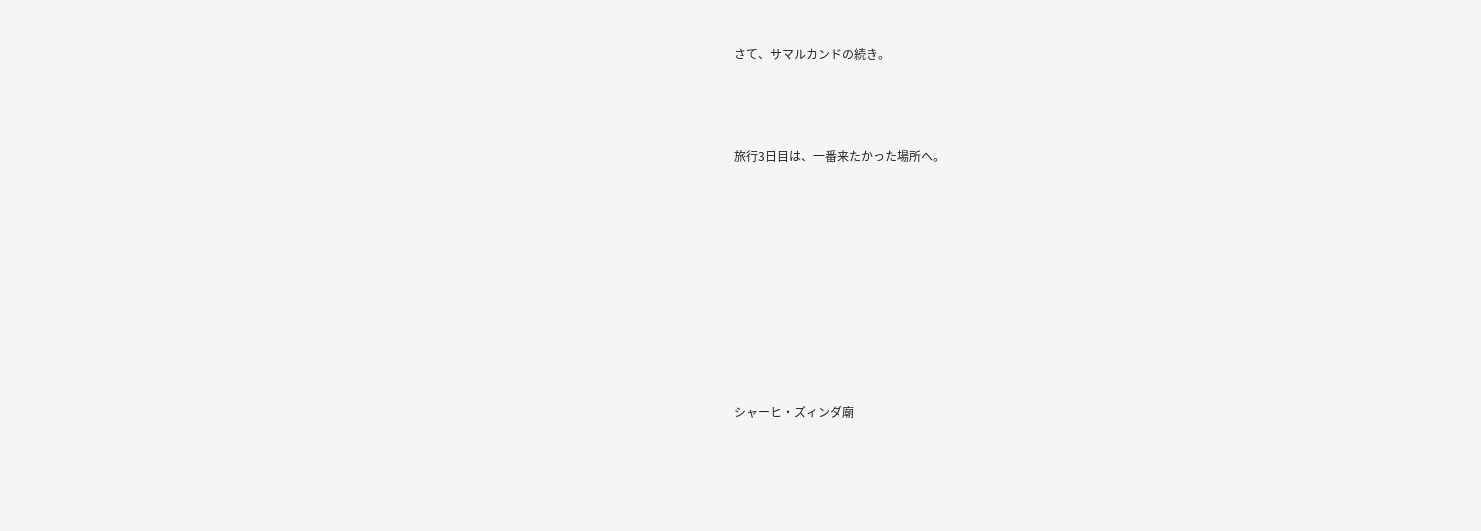さて、サマルカンドの続き。



旅行3日目は、一番来たかった場所へ。









シャーヒ・ズィンダ廟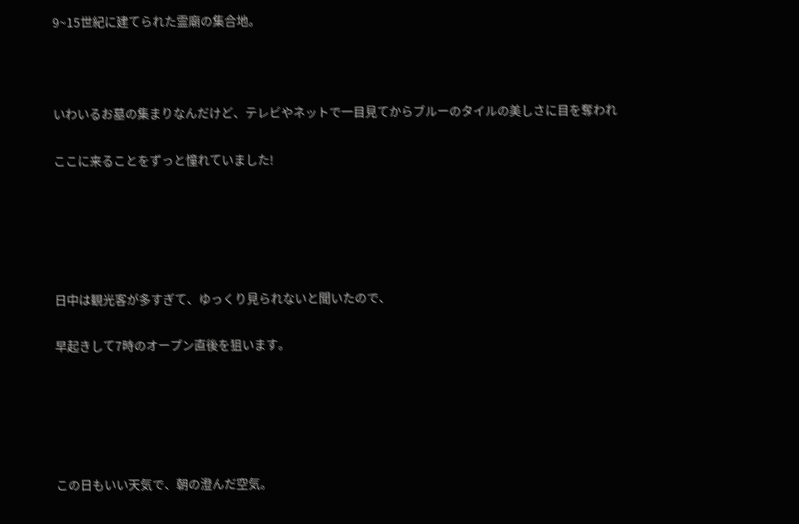9~15世紀に建てられた霊廟の集合地。



いわいるお墓の集まりなんだけど、テレビやネットで一目見てからブルーのタイルの美しさに目を奪われ

ここに来ることをずっと憧れていました!





日中は観光客が多すぎて、ゆっくり見られないと聞いたので、

早起きして7時のオープン直後を狙います。





この日もいい天気で、朝の澄んだ空気。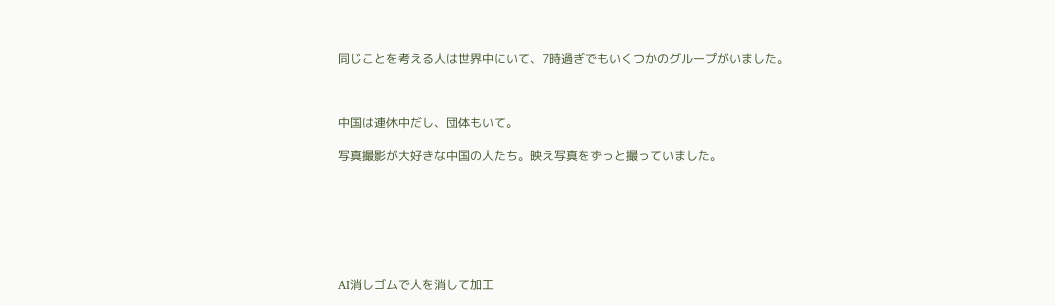同じことを考える人は世界中にいて、7時過ぎでもいくつかのグループがいました。



中国は連休中だし、団体もいて。

写真撮影が大好きな中国の人たち。映え写真をずっと撮っていました。







AI消しゴムで人を消して加工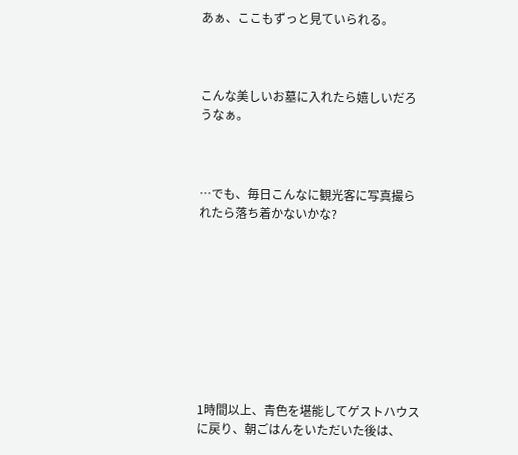あぁ、ここもずっと見ていられる。



こんな美しいお墓に入れたら嬉しいだろうなぁ。



…でも、毎日こんなに観光客に写真撮られたら落ち着かないかな?









1時間以上、青色を堪能してゲストハウスに戻り、朝ごはんをいただいた後は、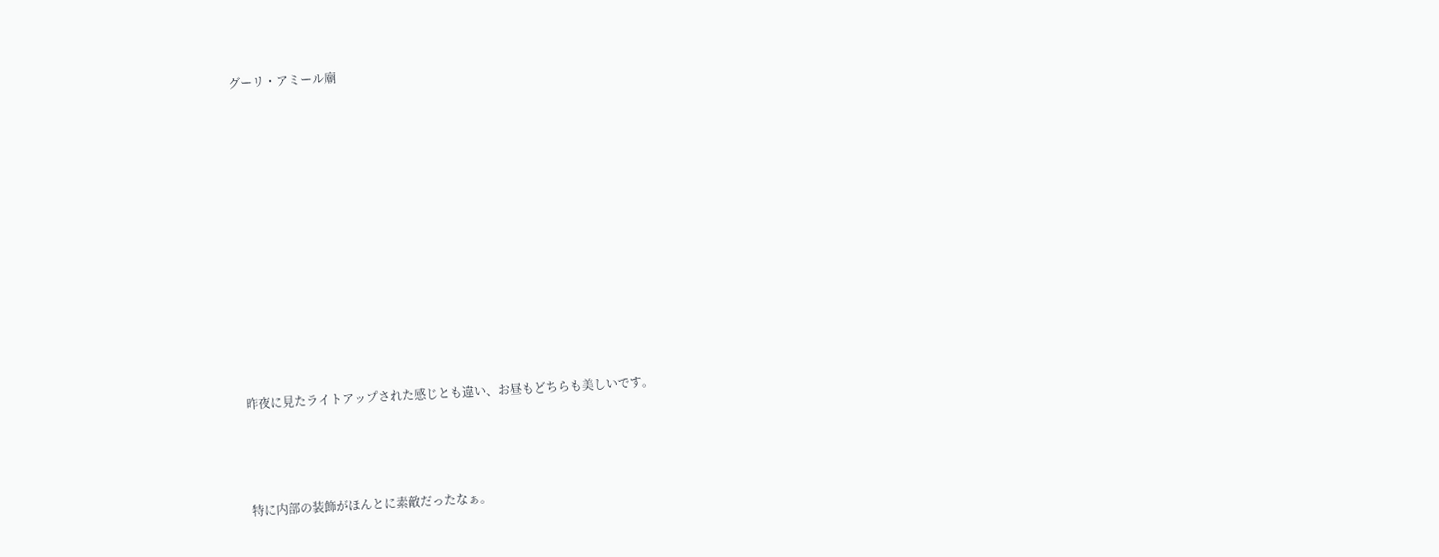グーリ・アミール廟











昨夜に見たライトアップされた感じとも違い、お昼もどちらも美しいです。



特に内部の装飾がほんとに素敵だったなぁ。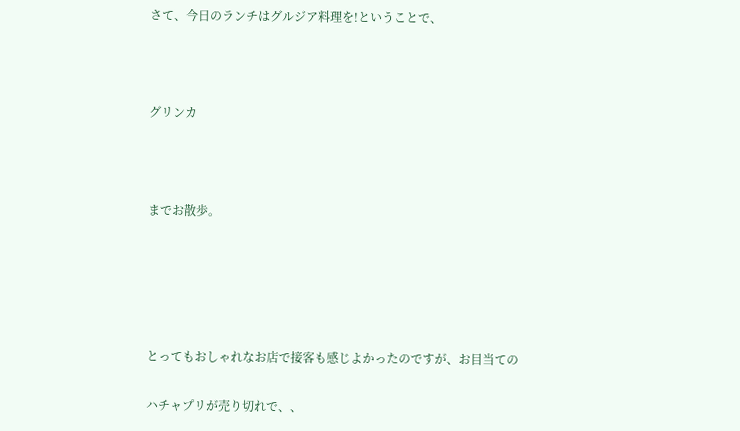さて、今日のランチはグルジア料理を!ということで、



グリンカ



までお散歩。





とってもおしゃれなお店で接客も感じよかったのですが、お目当ての

ハチャプリが売り切れで、、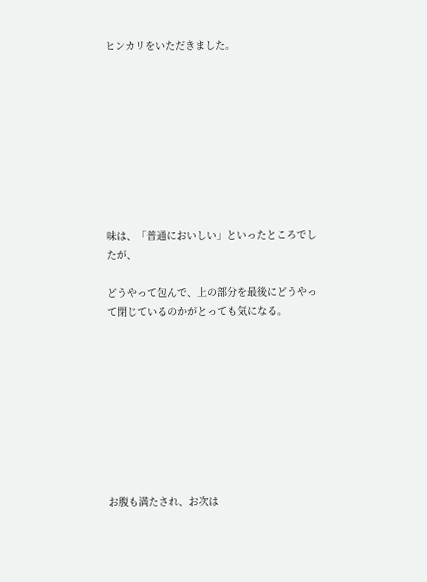ヒンカリをいただきました。









味は、「普通においしい」といったところでしたが、

どうやって包んで、上の部分を最後にどうやって閉じているのかがとっても気になる。









お腹も満たされ、お次は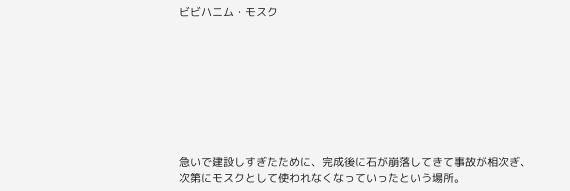ビビハニム・モスク









急いで建設しすぎたために、完成後に石が崩落してきて事故が相次ぎ、次第にモスクとして使われなくなっていったという場所。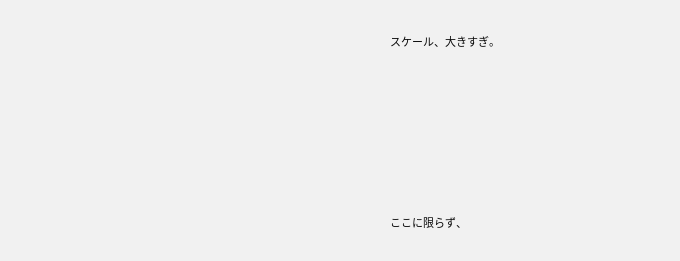スケール、大きすぎ。







ここに限らず、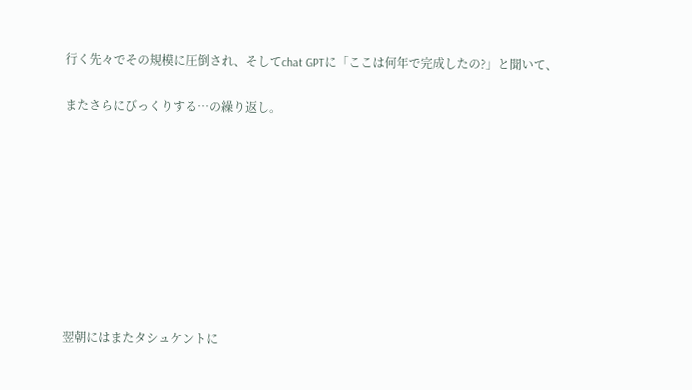行く先々でその規模に圧倒され、そしてchat GPTに「ここは何年で完成したの?」と聞いて、

またさらにびっくりする…の繰り返し。









翌朝にはまたタシュケントに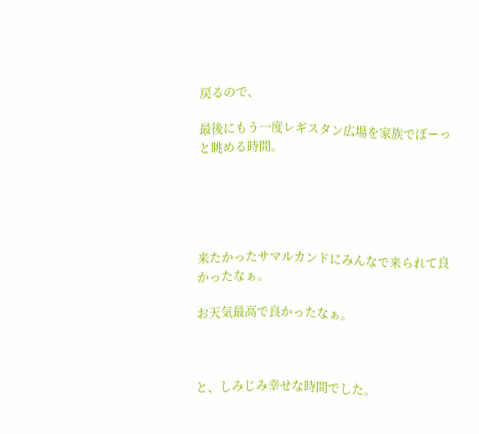戻るので、

最後にもう一度レギスタン広場を家族でぼーっと眺める時間。





来たかったサマルカンドにみんなで来られて良かったなぁ。

お天気最高で良かったなぁ。



と、しみじみ幸せな時間でした。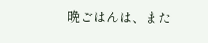晩ごはんは、また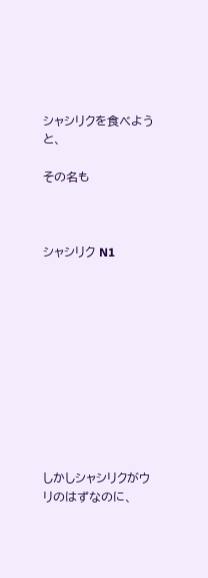シャシリクを食べようと、

その名も



シャシリク N1











しかしシャシリクがウリのはずなのに、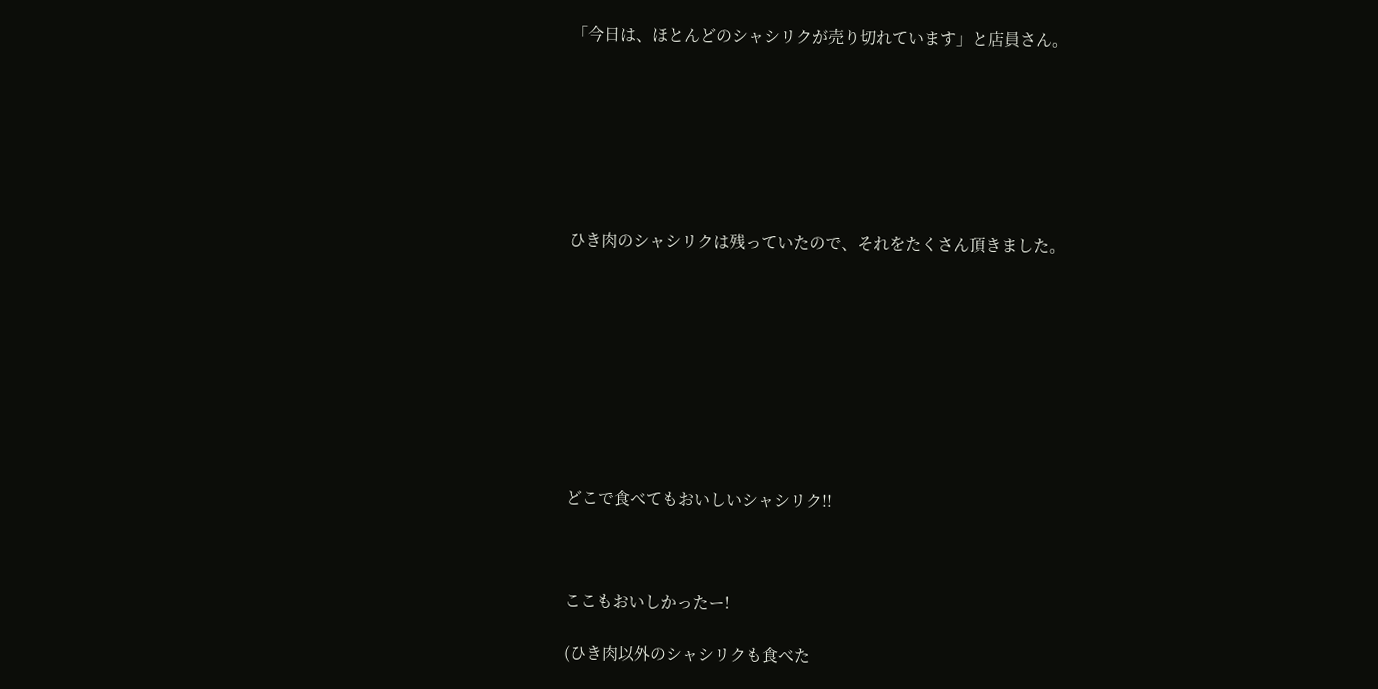「今日は、ほとんどのシャシリクが売り切れています」と店員さん。







ひき肉のシャシリクは残っていたので、それをたくさん頂きました。









どこで食べてもおいしいシャシリク!!



ここもおいしかったー!

(ひき肉以外のシャシリクも食べた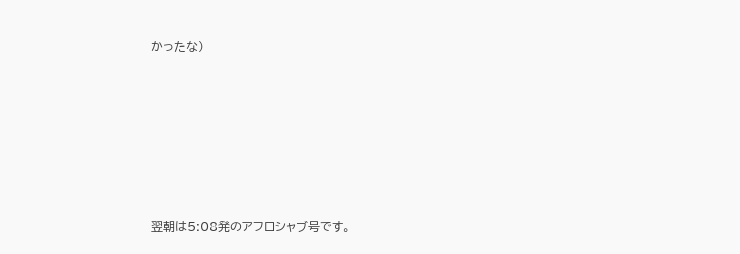かったな)









翌朝は5:08発のアフロシャブ号です。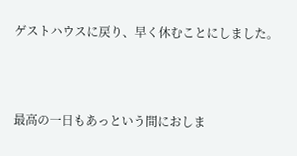ゲストハウスに戻り、早く休むことにしました。



最高の一日もあっという間におしま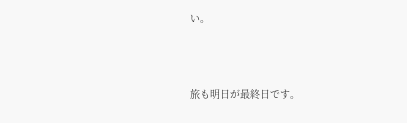い。



旅も明日が最終日です。